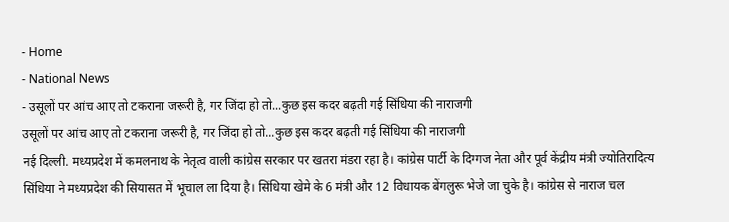- Home
- National News
- उसूलों पर आंच आए तो टकराना जरूरी है, गर जिंदा हो तो...कुछ इस कदर बढ़ती गई सिंधिया की नाराजगी
उसूलों पर आंच आए तो टकराना जरूरी है, गर जिंदा हो तो...कुछ इस कदर बढ़ती गई सिंधिया की नाराजगी
नई दिल्ली. मध्यप्रदेश में कमलनाथ के नेतृत्व वाली कांग्रेस सरकार पर खतरा मंडरा रहा है। कांग्रेस पार्टी के दिग्गज नेता और पूर्व केंद्रीय मंत्री ज्योतिरादित्य सिंधिया ने मध्यप्रदेश की सियासत में भूचाल ला दिया है। सिंधिया खेमे के 6 मंत्री और 12 विधायक बेंगलुरू भेजे जा चुके है। कांग्रेस से नाराज चल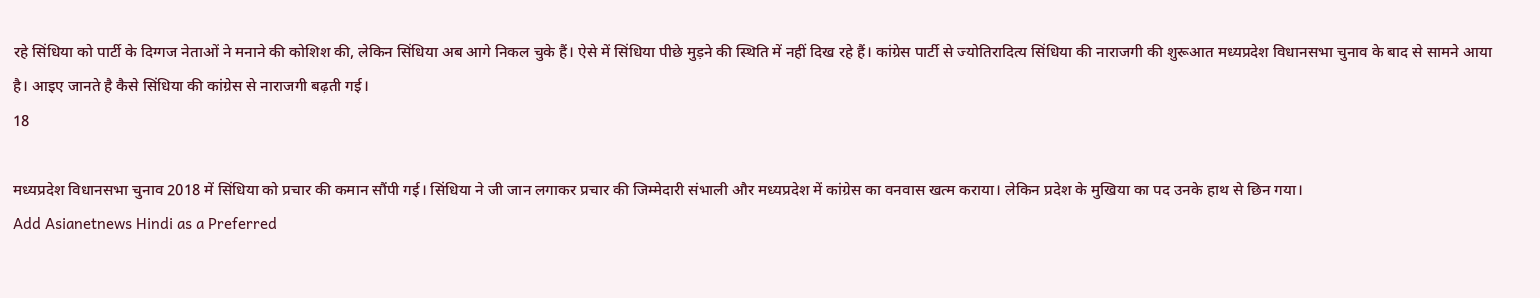रहे सिंधिया को पार्टी के दिग्गज नेताओं ने मनाने की कोशिश की, लेकिन सिंधिया अब आगे निकल चुके हैं। ऐसे में सिंधिया पीछे मुड़ने की स्थिति में नहीं दिख रहे हैं। कांग्रेस पार्टी से ज्योतिरादित्य सिंधिया की नाराजगी की शुरूआत मध्यप्रदेश विधानसभा चुनाव के बाद से सामने आया है। आइए जानते है कैसे सिंधिया की कांग्रेस से नाराजगी बढ़ती गई।
18

मध्यप्रदेश विधानसभा चुनाव 2018 में सिंधिया को प्रचार की कमान सौंपी गई। सिंधिया ने जी जान लगाकर प्रचार की जिम्मेदारी संभाली और मध्यप्रदेश में कांग्रेस का वनवास खत्म कराया। लेकिन प्रदेश के मुखिया का पद उनके हाथ से छिन गया।
Add Asianetnews Hindi as a Preferred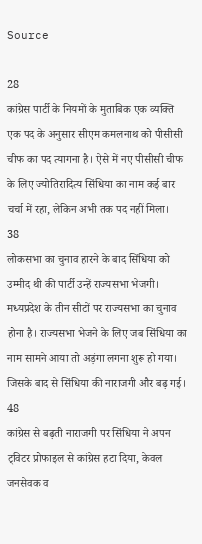Source

28
कांग्रेस पार्टी के नियमों के मुताबिक एक व्यक्ति एक पद के अनुसार सीएम कमलनाथ को पीसीसी चीफ का पद त्यागना है। ऐसे में नए पीसीसी चीफ के लिए ज्योतिरादित्य सिंधिया का नाम कई बार चर्चा में रहा, लेकिन अभी तक पद नहीं मिला।
38
लोकसभा का चुनाव हारने के बाद सिंधिया को उम्मीद थी की पार्टी उन्हें राज्यसभा भेजगी। मध्यप्रदेश के तीन सीटों पर राज्यसभा का चुनाव होना है। राज्यसभा भेजने के लिए जब सिंधिया का नाम सामने आया तो अड़ंगा लगना शुरू हो गया। जिसके बाद से सिंधिया की नाराजगी और बढ़ गई।
48
कांग्रेस से बढ़ती नाराजगी पर सिंधिया ने अपन ट्विटर प्रोफाइल से कांग्रेस हटा दिया, केवल जनसेवक व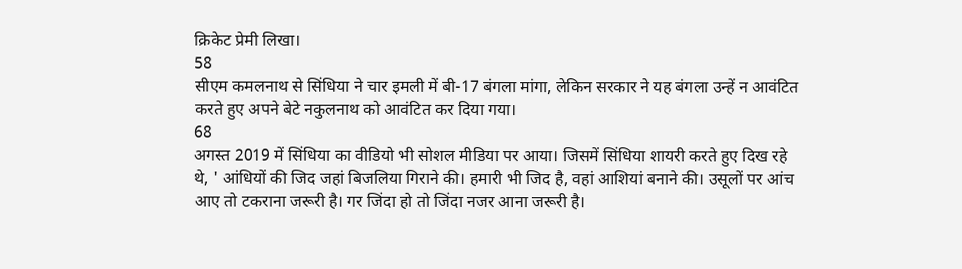क्रिकेट प्रेमी लिखा।
58
सीएम कमलनाथ से सिंधिया ने चार इमली में बी-17 बंगला मांगा, लेकिन सरकार ने यह बंगला उन्हें न आवंटित करते हुए अपने बेटे नकुलनाथ को आवंटित कर दिया गया।
68
अगस्त 2019 में सिंधिया का वीडियो भी सोशल मीडिया पर आया। जिसमें सिंधिया शायरी करते हुए दिख रहे थे, ' आंधियों की जिद जहां बिजलिया गिराने की। हमारी भी जिद है, वहां आशियां बनाने की। उसूलों पर आंच आए तो टकराना जरूरी है। गर जिंदा हो तो जिंदा नजर आना जरूरी है।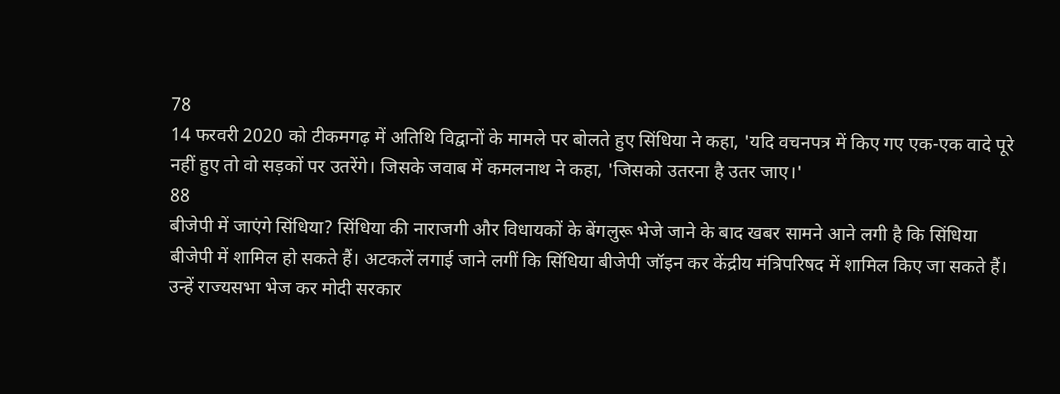78
14 फरवरी 2020 को टीकमगढ़ में अतिथि विद्वानों के मामले पर बोलते हुए सिंधिया ने कहा, 'यदि वचनपत्र में किए गए एक-एक वादे पूरे नहीं हुए तो वो सड़कों पर उतरेंगे। जिसके जवाब में कमलनाथ ने कहा, 'जिसको उतरना है उतर जाए।'
88
बीजेपी में जाएंगे सिंधिया? सिंधिया की नाराजगी और विधायकों के बेंगलुरू भेजे जाने के बाद खबर सामने आने लगी है कि सिंधिया बीजेपी में शामिल हो सकते हैं। अटकलें लगाई जाने लगीं कि सिंधिया बीजेपी जॉइन कर केंद्रीय मंत्रिपरिषद में शामिल किए जा सकते हैं। उन्हें राज्यसभा भेज कर मोदी सरकार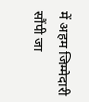में अहम जिम्मेदारी सौंपी जा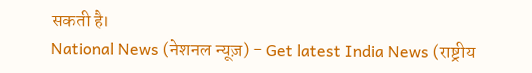सकती है।
National News (नेशनल न्यूज़) - Get latest India News (राष्ट्रीय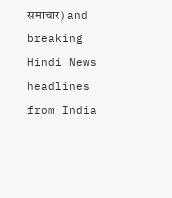समाचार) and breaking Hindi News headlines from India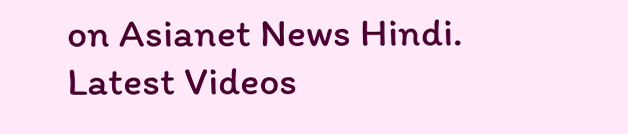on Asianet News Hindi.
Latest Videos